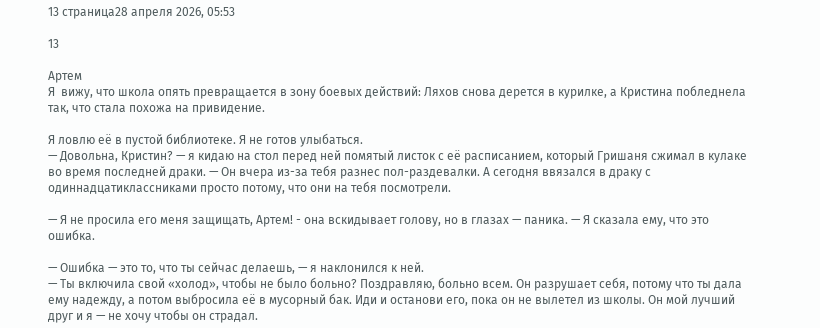13 страница28 апреля 2026, 05:53

13

Артем
Я  вижу, что школа опять превращается в зону боевых действий: Ляхов снова дерется в курилке, а Кристина побледнела так, что стала похожа на привидение.

Я ловлю её в пустой библиотеке. Я не готов улыбаться.
— Довольна, Кристин? — я кидаю на стол перед ней помятый листок с её расписанием, который Гришаня сжимал в кулаке во время последней драки. — Он вчера из-за тебя разнес пол-раздевалки. А сегодня ввязался в драку с одиннадцатиклассниками просто потому, что они на тебя посмотрели.

— Я не просила его меня защищать, Артем! - она вскидывает голову, но в глазах — паника. — Я сказала ему, что это ошибка.

— Ошибка — это то, что ты сейчас делаешь, — я наклонился к ней.
— Ты включила свой «холод», чтобы не было больно? Поздравляю, больно всем. Он разрушает себя, потому что ты дала ему надежду, а потом выбросила её в мусорный бак. Иди и останови его, пока он не вылетел из школы. Он мой лучший друг и я — не хочу чтобы он страдал.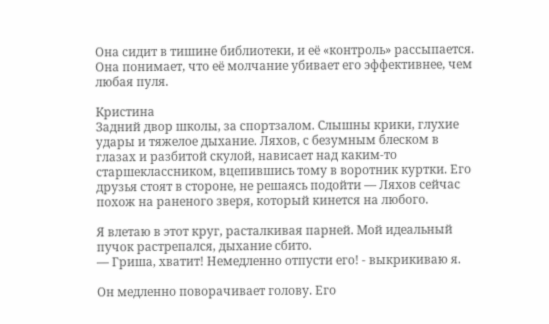Она сидит в тишине библиотеки, и её «контроль» рассыпается. Она понимает, что её молчание убивает его эффективнее, чем любая пуля.

Кристина
Задний двор школы, за спортзалом. Слышны крики, глухие удары и тяжелое дыхание. Ляхов, с безумным блеском в глазах и разбитой скулой, нависает над каким-то старшеклассником, вцепившись тому в воротник куртки. Его друзья стоят в стороне, не решаясь подойти — Ляхов сейчас похож на раненого зверя, который кинется на любого.

Я влетаю в этот круг, расталкивая парней. Мой идеальный пучок растрепался, дыхание сбито.
— Гриша, хватит! Немедленно отпусти его! - выкрикиваю я.

Он медленно поворачивает голову. Его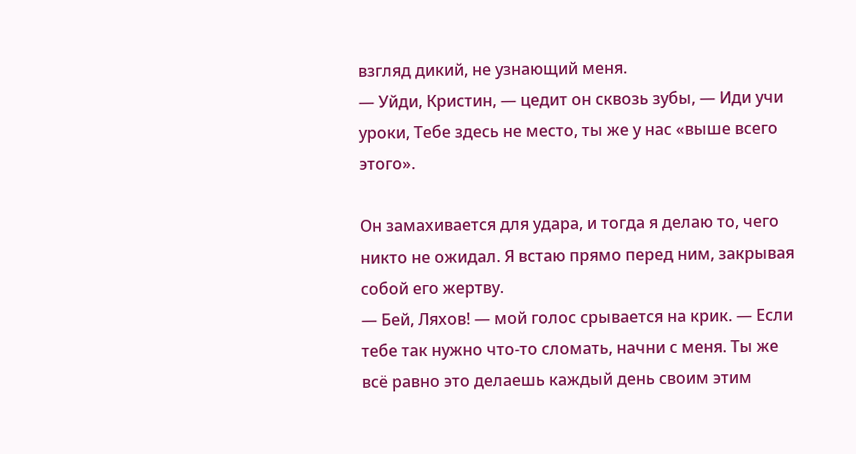взгляд дикий, не узнающий меня.
— Уйди, Кристин, — цедит он сквозь зубы, — Иди учи уроки, Тебе здесь не место, ты же у нас «выше всего этого».

Он замахивается для удара, и тогда я делаю то, чего никто не ожидал. Я встаю прямо перед ним, закрывая собой его жертву.
— Бей, Ляхов! — мой голос срывается на крик. — Если тебе так нужно что-то сломать, начни с меня. Ты же всё равно это делаешь каждый день своим этим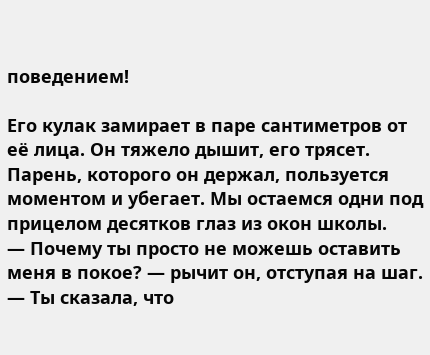поведением!

Его кулак замирает в паре сантиметров от её лица. Он тяжело дышит, его трясет. Парень, которого он держал, пользуется моментом и убегает. Мы остаемся одни под прицелом десятков глаз из окон школы.
— Почему ты просто не можешь оставить меня в покое? — рычит он, отступая на шаг. — Ты сказала, что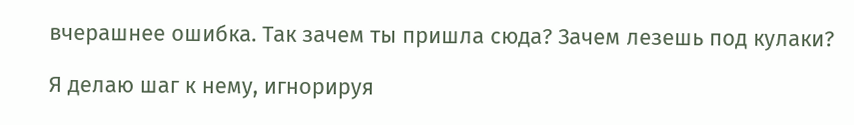вчерашнее ошибка. Так зачем ты пришла сюда? Зачем лезешь под кулаки?

Я делаю шаг к нему, игнорируя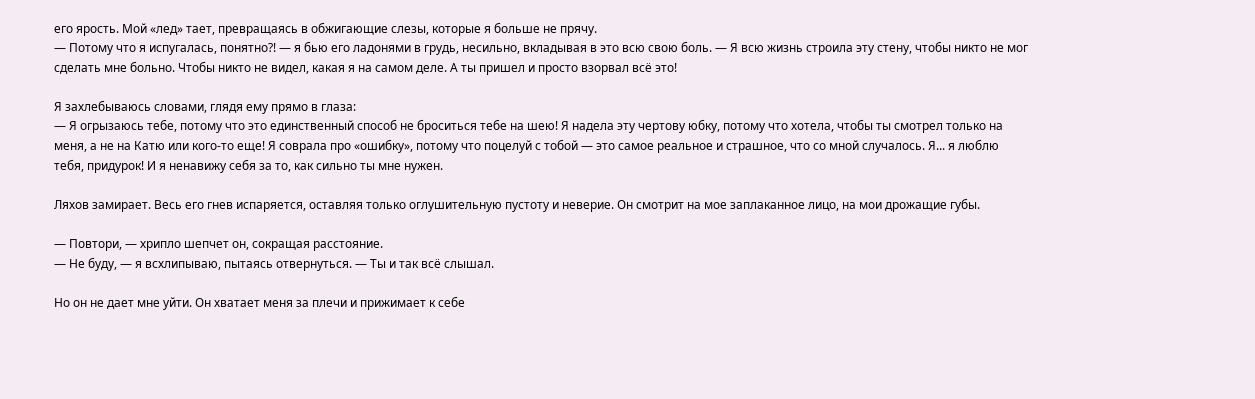его ярость. Мой «лед» тает, превращаясь в обжигающие слезы, которые я больше не прячу.
— Потому что я испугалась, понятно?! — я бью его ладонями в грудь, несильно, вкладывая в это всю свою боль. — Я всю жизнь строила эту стену, чтобы никто не мог сделать мне больно. Чтобы никто не видел, какая я на самом деле. А ты пришел и просто взорвал всё это!

Я захлебываюсь словами, глядя ему прямо в глаза:
— Я огрызаюсь тебе, потому что это единственный способ не броситься тебе на шею! Я надела эту чертову юбку, потому что хотела, чтобы ты смотрел только на меня, а не на Катю или кого-то еще! Я соврала про «ошибку», потому что поцелуй с тобой — это самое реальное и страшное, что со мной случалось. Я... я люблю тебя, придурок! И я ненавижу себя за то, как сильно ты мне нужен.

Ляхов замирает. Весь его гнев испаряется, оставляя только оглушительную пустоту и неверие. Он смотрит на мое заплаканное лицо, на мои дрожащие губы.

— Повтори, — хрипло шепчет он, сокращая расстояние.
— Не буду, — я всхлипываю, пытаясь отвернуться. — Ты и так всё слышал.

Но он не дает мне уйти. Он хватает меня за плечи и прижимает к себе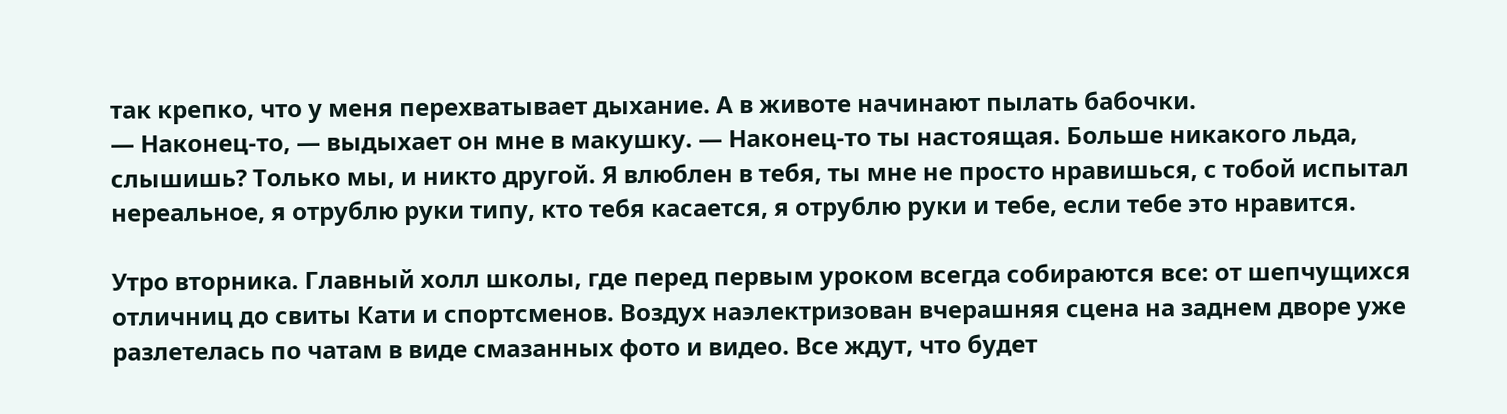так крепко, что у меня перехватывает дыхание. А в животе начинают пылать бабочки.
— Наконец-то, — выдыхает он мне в макушку. — Наконец-то ты настоящая. Больше никакого льда, слышишь? Только мы, и никто другой. Я влюблен в тебя, ты мне не просто нравишься, с тобой испытал нереальное, я отрублю руки типу, кто тебя касается, я отрублю руки и тебе, если тебе это нравится.

Утро вторника. Главный холл школы, где перед первым уроком всегда собираются все: от шепчущихся отличниц до свиты Кати и спортсменов. Воздух наэлектризован вчерашняя сцена на заднем дворе уже разлетелась по чатам в виде смазанных фото и видео. Все ждут, что будет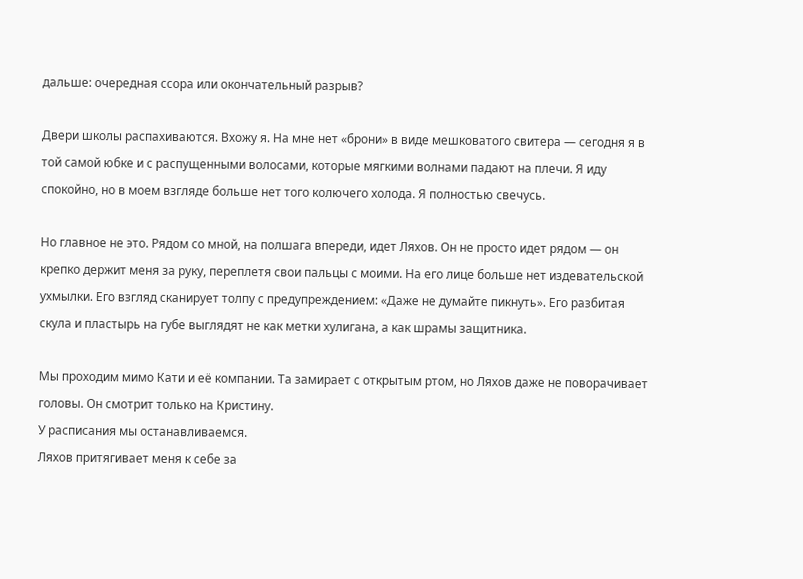дальше: очередная ссора или окончательный разрыв?

Двери школы распахиваются. Вхожу я. На мне нет «брони» в виде мешковатого свитера — сегодня я в той самой юбке и с распущенными волосами, которые мягкими волнами падают на плечи. Я иду спокойно, но в моем взгляде больше нет того колючего холода. Я полностью свечусь.

Но главное не это. Рядом со мной, на полшага впереди, идет Ляхов. Он не просто идет рядом — он крепко держит меня за руку, переплетя свои пальцы с моими. На его лице больше нет издевательской ухмылки. Его взгляд сканирует толпу с предупреждением: «Даже не думайте пикнуть». Его разбитая скула и пластырь на губе выглядят не как метки хулигана, а как шрамы защитника.

Мы проходим мимо Кати и её компании. Та замирает с открытым ртом, но Ляхов даже не поворачивает головы. Он смотрит только на Кристину.
У расписания мы останавливаемся.
Ляхов притягивает меня к себе за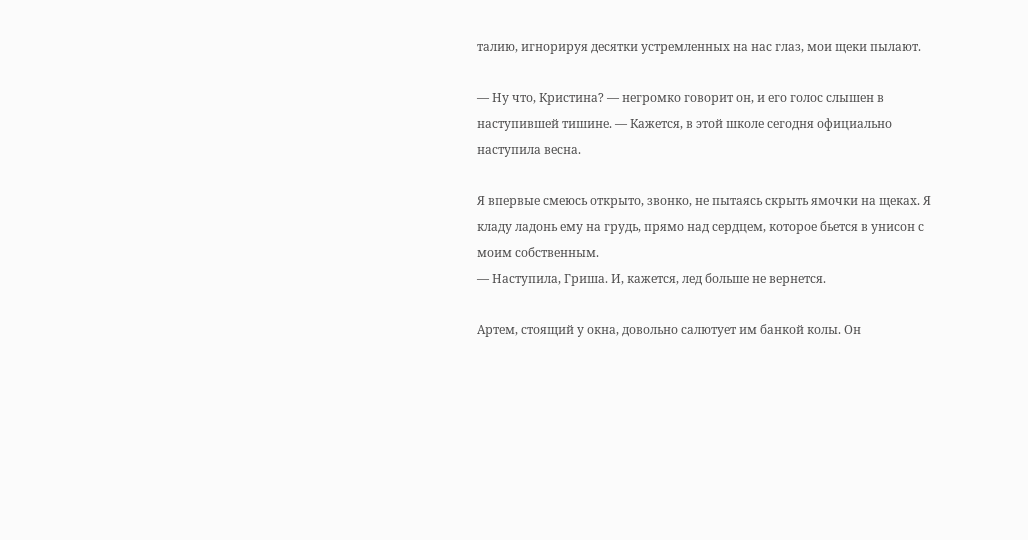талию, игнорируя десятки устремленных на нас глаз, мои щеки пылают.

— Ну что, Кристина? — негромко говорит он, и его голос слышен в наступившей тишине. — Кажется, в этой школе сегодня официально наступила весна.

Я впервые смеюсь открыто, звонко, не пытаясь скрыть ямочки на щеках. Я кладу ладонь ему на грудь, прямо над сердцем, которое бьется в унисон с моим собственным.
— Наступила, Гриша. И, кажется, лед больше не вернется.

Артем, стоящий у окна, довольно салютует им банкой колы. Он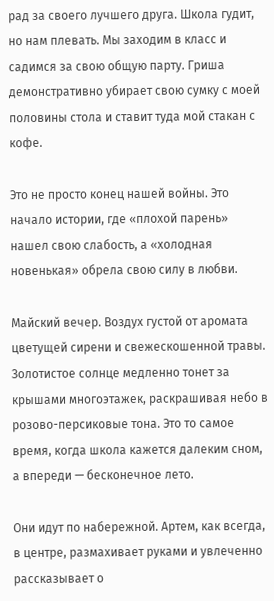рад за своего лучшего друга. Школа гудит, но нам плевать. Мы заходим в класс и садимся за свою общую парту. Гриша демонстративно убирает свою сумку с моей половины стола и ставит туда мой стакан с кофе.

Это не просто конец нашей войны. Это начало истории, где «плохой парень» нашел свою слабость, а «холодная новенькая» обрела свою силу в любви.

Майский вечер. Воздух густой от аромата цветущей сирени и свежескошенной травы. Золотистое солнце медленно тонет за крышами многоэтажек, раскрашивая небо в розово-персиковые тона. Это то самое время, когда школа кажется далеким сном, а впереди — бесконечное лето.

Они идут по набережной. Артем, как всегда, в центре, размахивает руками и увлеченно рассказывает о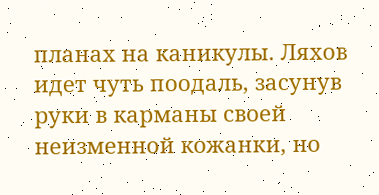планах на каникулы. Ляхов идет чуть поодаль, засунув руки в карманы своей неизменной кожанки, но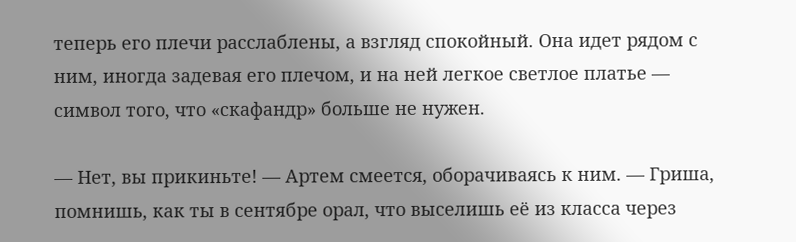теперь его плечи расслаблены, а взгляд спокойный. Она идет рядом с ним, иногда задевая его плечом, и на ней легкое светлое платье — символ того, что «скафандр» больше не нужен.

— Нет, вы прикиньте! — Артем смеется, оборачиваясь к ним. — Гриша, помнишь, как ты в сентябре орал, что выселишь её из класса через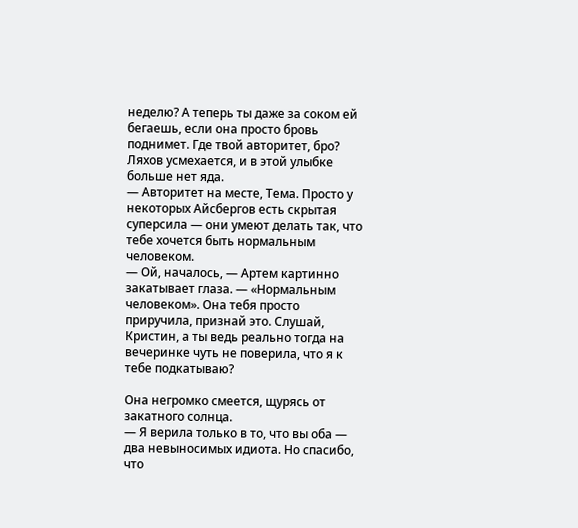неделю? А теперь ты даже за соком ей бегаешь, если она просто бровь поднимет. Где твой авторитет, бро?
Ляхов усмехается, и в этой улыбке больше нет яда.
— Авторитет на месте, Тема. Просто у некоторых Айсбергов есть скрытая суперсила — они умеют делать так, что тебе хочется быть нормальным человеком.
— Ой, началось, — Артем картинно закатывает глаза. — «Нормальным человеком». Она тебя просто приручила, признай это. Слушай, Кристин, а ты ведь реально тогда на вечеринке чуть не поверила, что я к тебе подкатываю?

Она негромко смеется, щурясь от закатного солнца.
— Я верила только в то, что вы оба — два невыносимых идиота. Но спасибо, что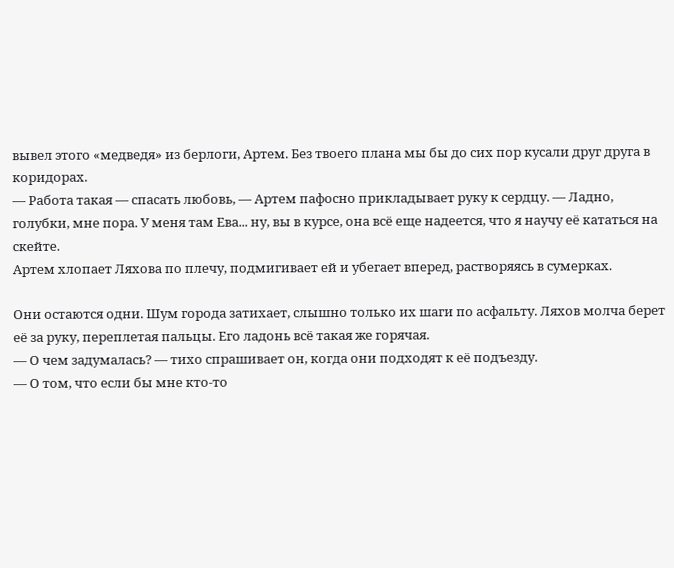вывел этого «медведя» из берлоги, Артем. Без твоего плана мы бы до сих пор кусали друг друга в коридорах.
— Работа такая — спасать любовь, — Артем пафосно прикладывает руку к сердцу. — Ладно, голубки, мне пора. У меня там Ева... ну, вы в курсе, она всё еще надеется, что я научу её кататься на скейте.
Артем хлопает Ляхова по плечу, подмигивает ей и убегает вперед, растворяясь в сумерках.

Они остаются одни. Шум города затихает, слышно только их шаги по асфальту. Ляхов молча берет её за руку, переплетая пальцы. Его ладонь всё такая же горячая.
— О чем задумалась? — тихо спрашивает он, когда они подходят к её подъезду.
— О том, что если бы мне кто-то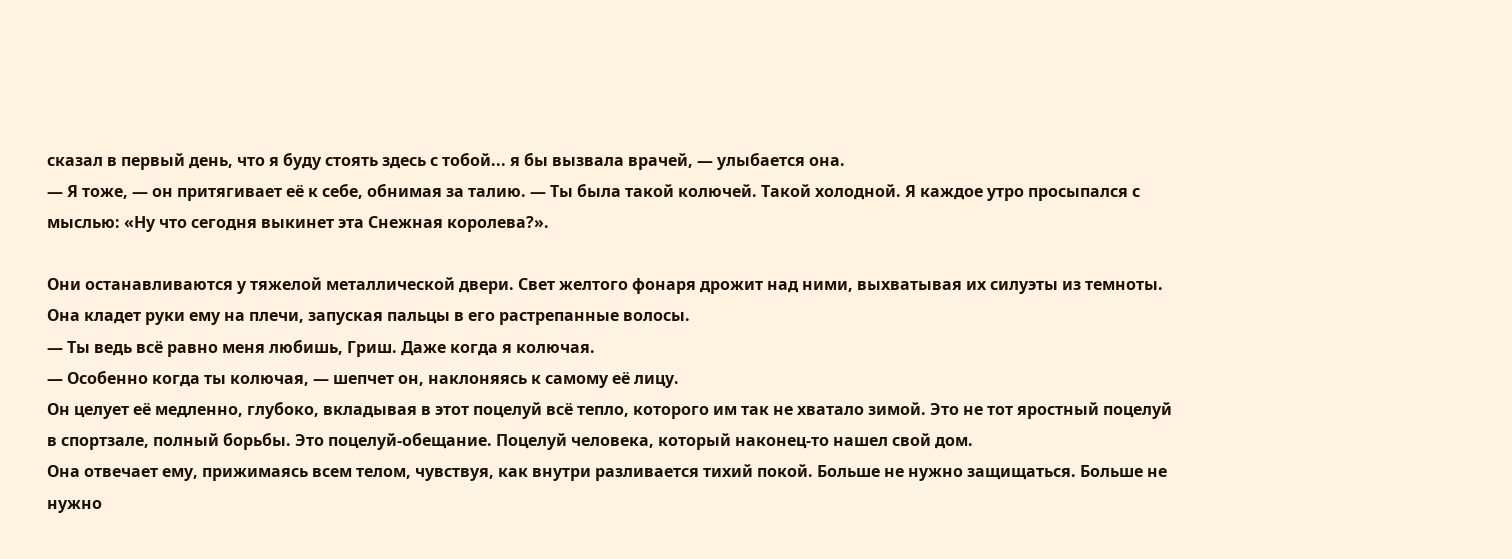сказал в первый день, что я буду стоять здесь с тобой... я бы вызвала врачей, — улыбается она.
— Я тоже, — он притягивает её к себе, обнимая за талию. — Ты была такой колючей. Такой холодной. Я каждое утро просыпался с мыслью: «Ну что сегодня выкинет эта Снежная королева?».

Они останавливаются у тяжелой металлической двери. Свет желтого фонаря дрожит над ними, выхватывая их силуэты из темноты. Она кладет руки ему на плечи, запуская пальцы в его растрепанные волосы.
— Ты ведь всё равно меня любишь, Гриш. Даже когда я колючая.
— Особенно когда ты колючая, — шепчет он, наклоняясь к самому её лицу.
Он целует её медленно, глубоко, вкладывая в этот поцелуй всё тепло, которого им так не хватало зимой. Это не тот яростный поцелуй в спортзале, полный борьбы. Это поцелуй-обещание. Поцелуй человека, который наконец-то нашел свой дом.
Она отвечает ему, прижимаясь всем телом, чувствуя, как внутри разливается тихий покой. Больше не нужно защищаться. Больше не нужно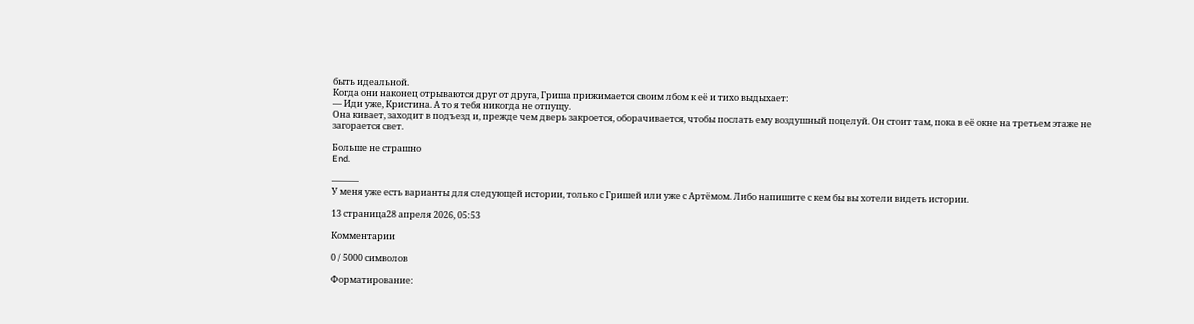быть идеальной.
Когда они наконец отрываются друг от друга, Гриша прижимается своим лбом к её и тихо выдыхает:
— Иди уже, Кристина. А то я тебя никогда не отпущу.
Она кивает, заходит в подъезд и, прежде чем дверь закроется, оборачивается, чтобы послать ему воздушный поцелуй. Он стоит там, пока в её окне на третьем этаже не загорается свет.

Больше не страшно
End.

———
У меня уже есть варианты для следующей истории, только с Гришей или уже с Артёмом. Либо напишите с кем бы вы хотели видеть истории.

13 страница28 апреля 2026, 05:53

Комментарии

0 / 5000 символов

Форматирование: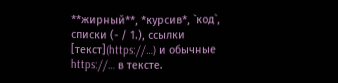**жирный**, *курсив*, `код`, списки (- / 1.), ссылки [текст](https://…) и обычные https://… в тексте.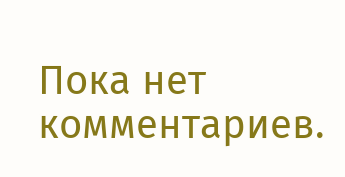Пока нет комментариев.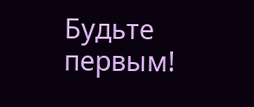Будьте первым!